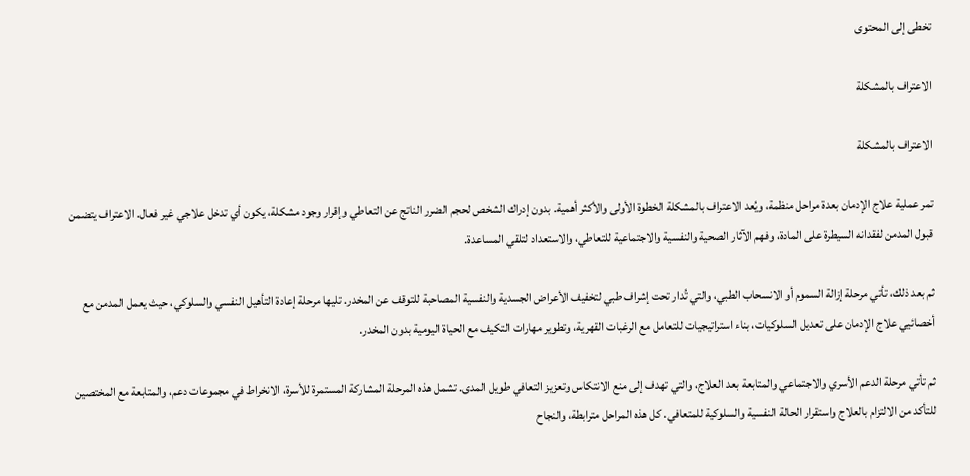تخطى إلى المحتوى

الاعتراف بالمشكلة

الاعتراف بالمشكلة

تمر عملية علاج الإدمان بعدة مراحل منظمة، ويُعد الاعتراف بالمشكلة الخطوة الأولى والأكثر أهمية. بدون إدراك الشخص لحجم الضرر الناتج عن التعاطي وإقرار وجود مشكلة، يكون أي تدخل علاجي غير فعال. الاعتراف يتضمن قبول المدمن لفقدانه السيطرة على المادة، وفهم الآثار الصحية والنفسية والاجتماعية للتعاطي، والاستعداد لتلقي المساعدة.

ثم بعد ذلك، تأتي مرحلة إزالة السموم أو الانسحاب الطبي، والتي تُدار تحت إشراف طبي لتخفيف الأعراض الجسدية والنفسية المصاحبة للتوقف عن المخدر. تليها مرحلة إعادة التأهيل النفسي والسلوكي، حيث يعمل المدمن مع أخصائيي علاج الإدمان على تعديل السلوكيات، بناء استراتيجيات للتعامل مع الرغبات القهرية، وتطوير مهارات التكيف مع الحياة اليومية بدون المخدر.

ثم تأتي مرحلة الدعم الأسري والاجتماعي والمتابعة بعد العلاج، والتي تهدف إلى منع الانتكاس وتعزيز التعافي طويل المدى. تشمل هذه المرحلة المشاركة المستمرة للأسرة، الانخراط في مجموعات دعم، والمتابعة مع المختصين للتأكد من الالتزام بالعلاج واستقرار الحالة النفسية والسلوكية للمتعافي. كل هذه المراحل مترابطة، والنجاح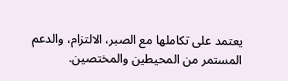يعتمد على تكاملها مع الصبر، الالتزام، والدعم المستمر من المحيطين والمختصين.